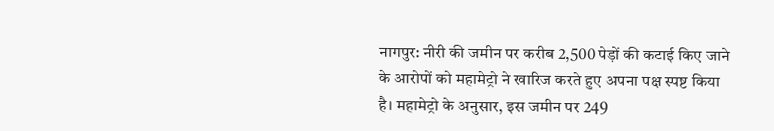नागपुर: नीरी की जमीन पर करीब 2,500 पेड़ों की कटाई किए जाने के आरोपों को महामेट्रो ने खारिज करते हुए अपना पक्ष स्पष्ट किया है। महामेट्रो के अनुसार, इस जमीन पर 249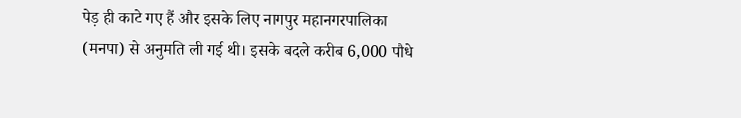पेड़ ही काटे गए हैं और इसके लिए नागपुर महानगरपालिका (मनपा) से अनुमति ली गई थी। इसके बदले करीब 6,000 पौधे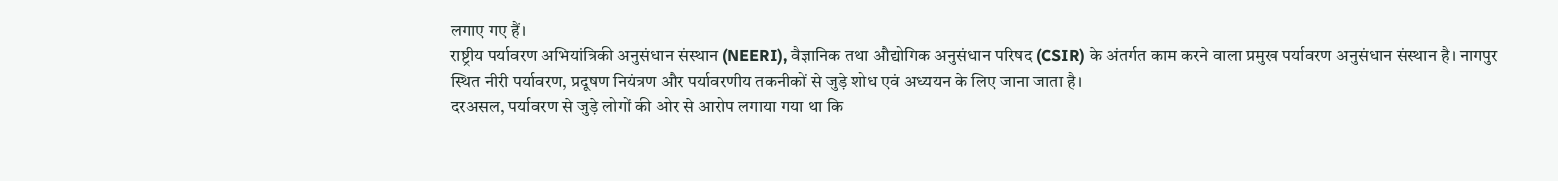लगाए गए हैं।
राष्ट्रीय पर्यावरण अभियांत्रिकी अनुसंधान संस्थान (NEERI), वैज्ञानिक तथा औद्योगिक अनुसंधान परिषद (CSIR) के अंतर्गत काम करने वाला प्रमुख पर्यावरण अनुसंधान संस्थान है। नागपुर स्थित नीरी पर्यावरण, प्रदूषण नियंत्रण और पर्यावरणीय तकनीकों से जुड़े शोध एवं अध्ययन के लिए जाना जाता है।
दरअसल, पर्यावरण से जुड़े लोगों की ओर से आरोप लगाया गया था कि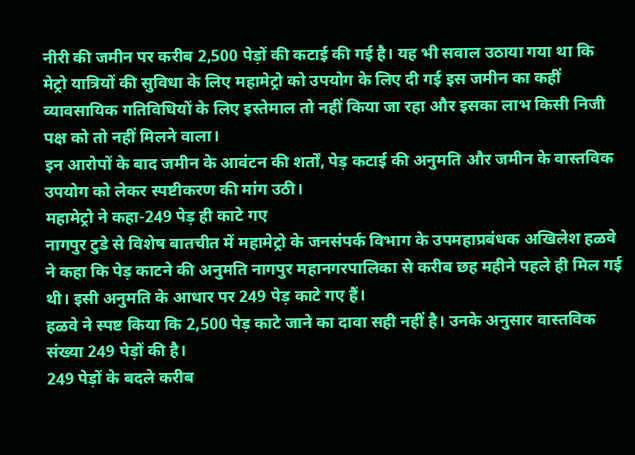नीरी की जमीन पर करीब 2,500 पेड़ों की कटाई की गई है। यह भी सवाल उठाया गया था कि मेट्रो यात्रियों की सुविधा के लिए महामेट्रो को उपयोग के लिए दी गई इस जमीन का कहीं व्यावसायिक गतिविधियों के लिए इस्तेमाल तो नहीं किया जा रहा और इसका लाभ किसी निजी पक्ष को तो नहीं मिलने वाला।
इन आरोपों के बाद जमीन के आवंटन की शर्तों, पेड़ कटाई की अनुमति और जमीन के वास्तविक उपयोग को लेकर स्पष्टीकरण की मांग उठी।
महामेट्रो ने कहा-249 पेड़ ही काटे गए
नागपुर टुडे से विशेष बातचीत में महामेट्रो के जनसंपर्क विभाग के उपमहाप्रबंधक अखिलेश हळवे ने कहा कि पेड़ काटने की अनुमति नागपुर महानगरपालिका से करीब छह महीने पहले ही मिल गई थी। इसी अनुमति के आधार पर 249 पेड़ काटे गए हैं।
हळवे ने स्पष्ट किया कि 2,500 पेड़ काटे जाने का दावा सही नहीं है। उनके अनुसार वास्तविक संख्या 249 पेड़ों की है।
249 पेड़ों के बदले करीब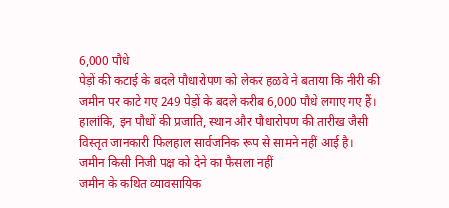6,000 पौधे
पेड़ों की कटाई के बदले पौधारोपण को लेकर हळवे ने बताया कि नीरी की जमीन पर काटे गए 249 पेड़ों के बदले करीब 6,000 पौधे लगाए गए हैं।
हालांकि, इन पौधों की प्रजाति, स्थान और पौधारोपण की तारीख जैसी विस्तृत जानकारी फिलहाल सार्वजनिक रूप से सामने नहीं आई है।
जमीन किसी निजी पक्ष को देने का फैसला नहीं
जमीन के कथित व्यावसायिक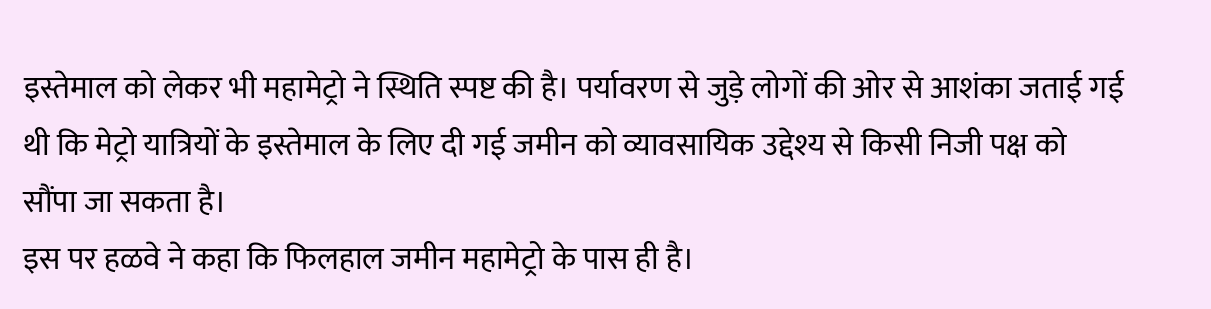इस्तेमाल को लेकर भी महामेट्रो ने स्थिति स्पष्ट की है। पर्यावरण से जुड़े लोगों की ओर से आशंका जताई गई थी कि मेट्रो यात्रियों के इस्तेमाल के लिए दी गई जमीन को व्यावसायिक उद्देश्य से किसी निजी पक्ष को सौंपा जा सकता है।
इस पर हळवे ने कहा कि फिलहाल जमीन महामेट्रो के पास ही है।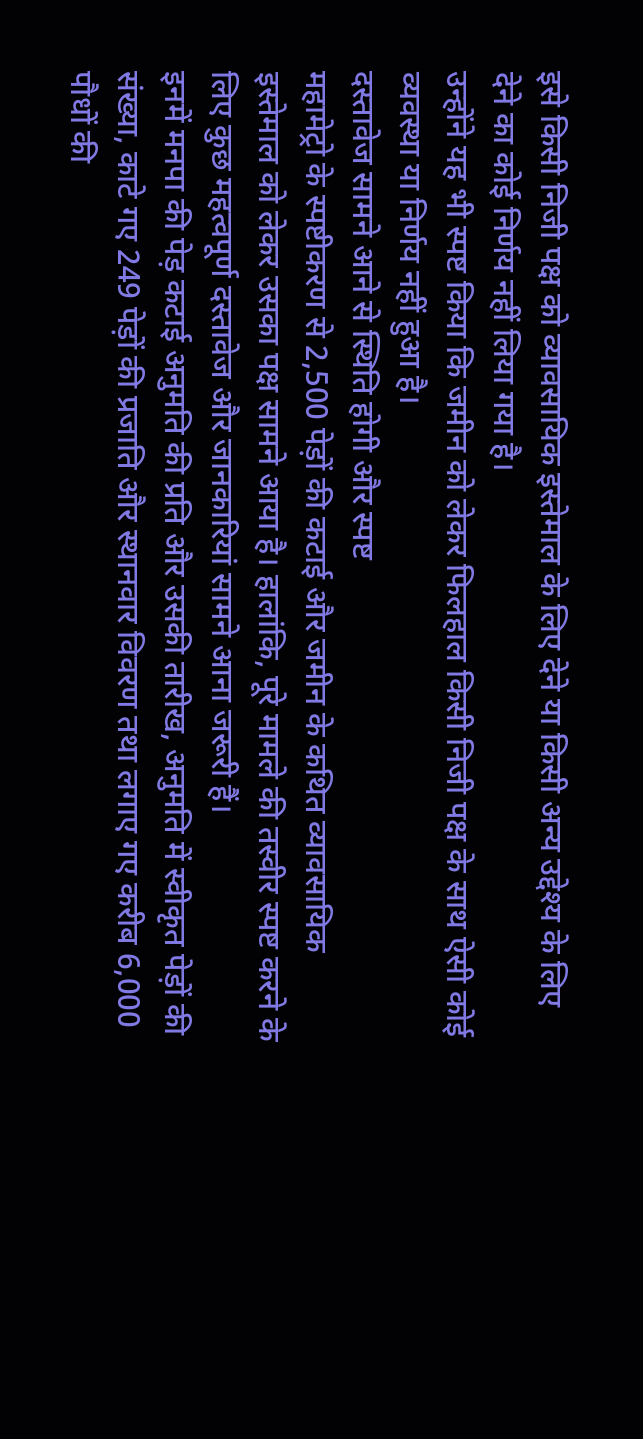इसे किसी निजी पक्ष को व्यावसायिक इस्तेमाल के लिए देने या किसी अन्य उद्देश्य के लिए देने का कोई निर्णय नहीं लिया गया है।
उन्होंने यह भी स्पष्ट किया कि जमीन को लेकर फिलहाल किसी निजी पक्ष के साथ ऐसी कोई व्यवस्था या निर्णय नहीं हुआ है।
दस्तावेज सामने आने से स्थिति होगी और स्पष्ट
महामेट्रो के स्पष्टीकरण से 2,500 पेड़ों की कटाई और जमीन के कथित व्यावसायिक इस्तेमाल को लेकर उसका पक्ष सामने आया है। हालांकि, पूरे मामले की तस्वीर स्पष्ट करने के लिए कुछ महत्वपूर्ण दस्तावेज और जानकारियां सामने आना जरूरी हैं।
इनमें मनपा की पेड़ कटाई अनुमति की प्रति और उसकी तारीख, अनुमति में स्वीकृत पेड़ों की संख्या, काटे गए 249 पेड़ों की प्रजाति और स्थानवार विवरण तथा लगाए गए करीब 6,000 पौधों की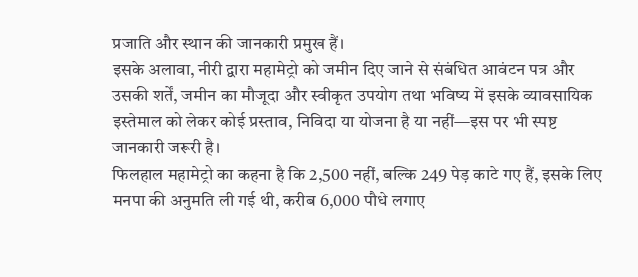प्रजाति और स्थान की जानकारी प्रमुख हैं।
इसके अलावा, नीरी द्वारा महामेट्रो को जमीन दिए जाने से संबंधित आवंटन पत्र और उसकी शर्तें, जमीन का मौजूदा और स्वीकृत उपयोग तथा भविष्य में इसके व्यावसायिक इस्तेमाल को लेकर कोई प्रस्ताव, निविदा या योजना है या नहीं—इस पर भी स्पष्ट जानकारी जरूरी है।
फिलहाल महामेट्रो का कहना है कि 2,500 नहीं, बल्कि 249 पेड़ काटे गए हैं, इसके लिए मनपा की अनुमति ली गई थी, करीब 6,000 पौधे लगाए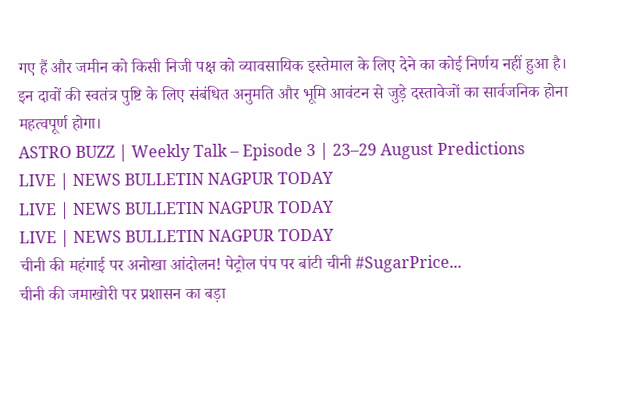गए हैं और जमीन को किसी निजी पक्ष को व्यावसायिक इस्तेमाल के लिए देने का कोई निर्णय नहीं हुआ है। इन दावों की स्वतंत्र पुष्टि के लिए संबंधित अनुमति और भूमि आवंटन से जुड़े दस्तावेजों का सार्वजनिक होना महत्वपूर्ण होगा।
ASTRO BUZZ | Weekly Talk – Episode 3 | 23–29 August Predictions
LIVE | NEWS BULLETIN NAGPUR TODAY
LIVE | NEWS BULLETIN NAGPUR TODAY
LIVE | NEWS BULLETIN NAGPUR TODAY
चीनी की महंगाई पर अनोखा आंदोलन! पेट्रोल पंप पर बांटी चीनी #SugarPrice...
चीनी की जमाखोरी पर प्रशासन का बड़ा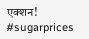एक्शन! #sugarprices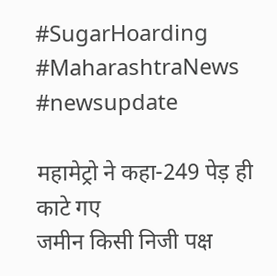#SugarHoarding #MaharashtraNews #newsupdate

महामेट्रो ने कहा-249 पेड़ ही काटे गए
जमीन किसी निजी पक्ष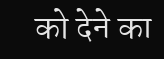को देने का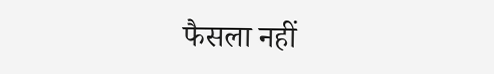फैसला नहीं